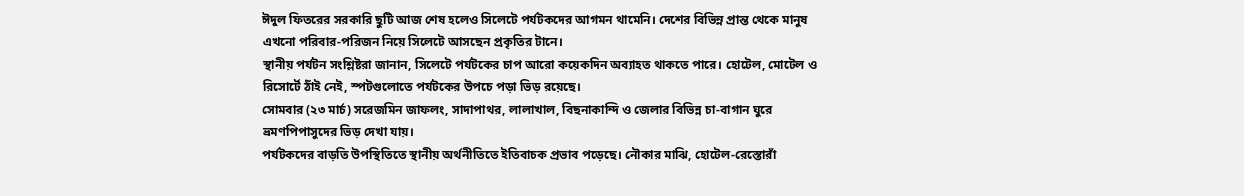ঈদুল ফিতরের সরকারি ছুটি আজ শেষ হলেও সিলেটে পর্যটকদের আগমন থামেনি। দেশের বিভিন্ন প্রান্ত থেকে মানুষ এখনো পরিবার-পরিজন নিয়ে সিলেটে আসছেন প্রকৃতির টানে।
স্থানীয় পর্যটন সংশ্লিষ্টরা জানান, সিলেটে পর্যটকের চাপ আরো কয়েকদিন অব্যাহত থাকতে পারে। হোটেল, মোটেল ও রিসোর্টে ঠাঁই নেই, স্পটগুলোতে পর্যটকের উপচে পড়া ভিড় রয়েছে।
সোমবার (২৩ মার্চ) সরেজমিন জাফলং, সাদাপাথর, লালাখাল, বিছনাকান্দি ও জেলার বিভিন্ন চা-বাগান ঘুরে ভ্রমণপিপাসুদের ভিড় দেখা যায়।
পর্যটকদের বাড়তি উপস্থিতিতে স্থানীয় অর্থনীতিতে ইতিবাচক প্রভাব পড়েছে। নৌকার মাঝি, হোটেল-রেস্তোরাঁ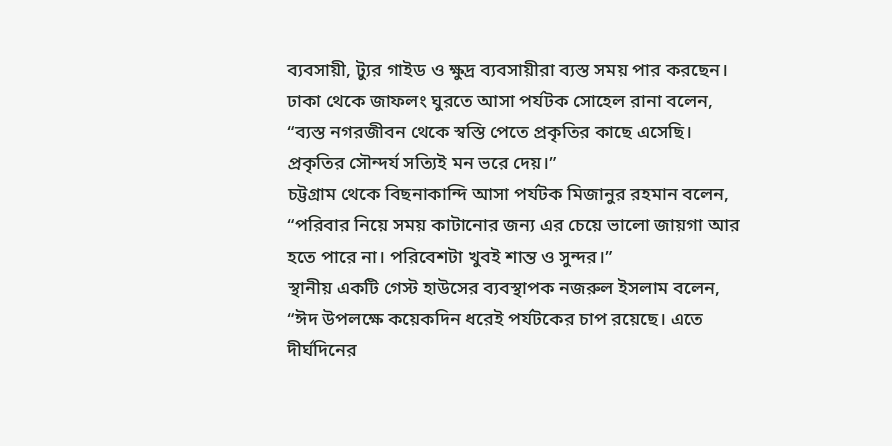ব্যবসায়ী, ট্যুর গাইড ও ক্ষুদ্র ব্যবসায়ীরা ব্যস্ত সময় পার করছেন।
ঢাকা থেকে জাফলং ঘুরতে আসা পর্যটক সোহেল রানা বলেন, “ব্যস্ত নগরজীবন থেকে স্বস্তি পেতে প্রকৃতির কাছে এসেছি। প্রকৃতির সৌন্দর্য সত্যিই মন ভরে দেয়।”
চট্টগ্রাম থেকে বিছনাকান্দি আসা পর্যটক মিজানুর রহমান বলেন, “পরিবার নিয়ে সময় কাটানোর জন্য এর চেয়ে ভালো জায়গা আর হতে পারে না। পরিবেশটা খুবই শান্ত ও সুন্দর।”
স্থানীয় একটি গেস্ট হাউসের ব্যবস্থাপক নজরুল ইসলাম বলেন, “ঈদ উপলক্ষে কয়েকদিন ধরেই পর্যটকের চাপ রয়েছে। এতে দীর্ঘদিনের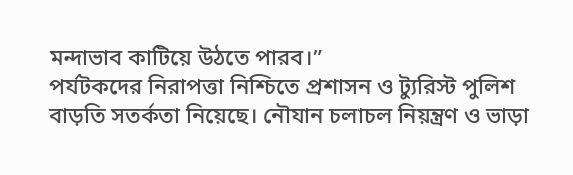মন্দাভাব কাটিয়ে উঠতে পারব।”
পর্যটকদের নিরাপত্তা নিশ্চিতে প্রশাসন ও ট্যুরিস্ট পুলিশ বাড়তি সতর্কতা নিয়েছে। নৌযান চলাচল নিয়ন্ত্রণ ও ভাড়া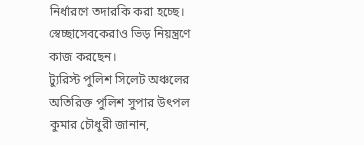নির্ধারণে তদারকি করা হচ্ছে। স্বেচ্ছাসেবকেরাও ভিড় নিয়ন্ত্রণে কাজ করছেন।
ট্যুরিস্ট পুলিশ সিলেট অঞ্চলের অতিরিক্ত পুলিশ সুপার উৎপল কুমার চৌধুরী জানান,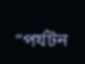“পর্যটন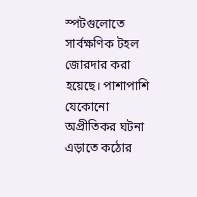স্পটগুলোতে সার্বক্ষণিক টহল জোরদার করা হয়েছে। পাশাপাশি যেকোনো অপ্রীতিকর ঘটনা এড়াতে কঠোর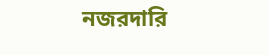নজরদারি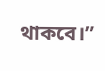থাকবে।”